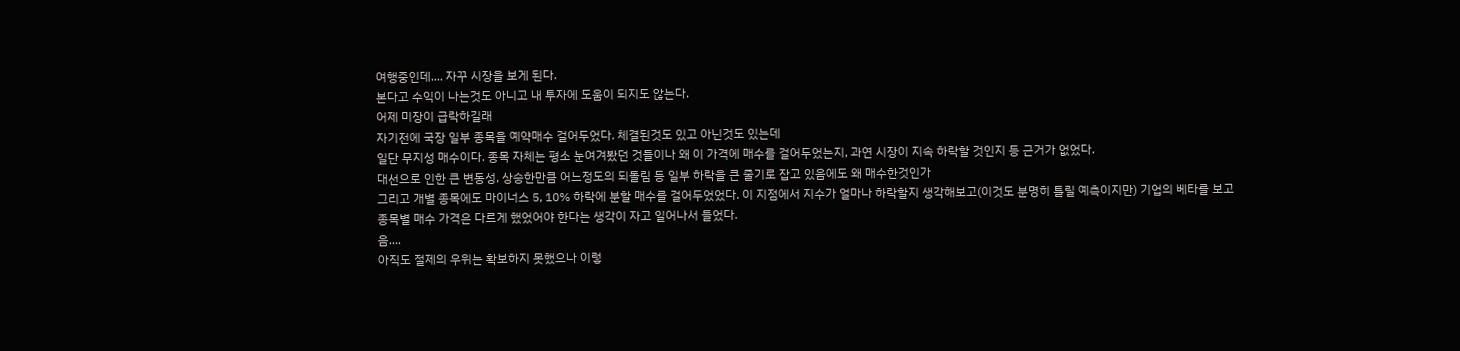여행중인데.... 자꾸 시장을 보게 된다.
본다고 수익이 나는것도 아니고 내 투자에 도움이 되지도 않는다.
어제 미장이 급락하길래
자기전에 국장 일부 종목을 예약매수 걸어두었다. 체결된것도 있고 아닌것도 있는데
일단 무지성 매수이다. 종목 자체는 평소 눈여겨봤던 것들이나 왜 이 가격에 매수를 걸어두었는지, 과연 시장이 지속 하락할 것인지 등 근거가 없었다.
대선으로 인한 큰 변동성, 상승한만큼 어느정도의 되돌림 등 일부 하락을 큰 줄기로 잡고 있음에도 왜 매수한것인가
그리고 개별 종목에도 마이너스 5, 10% 하락에 분할 매수를 걸어두었었다. 이 지점에서 지수가 얼마나 하락할지 생각해보고(이것도 분명히 틀릴 예측이지만) 기업의 베타를 보고 종목별 매수 가격은 다르게 했었어야 한다는 생각이 자고 일어나서 들었다.
음....
아직도 절제의 우위는 확보하지 못했으나 이렇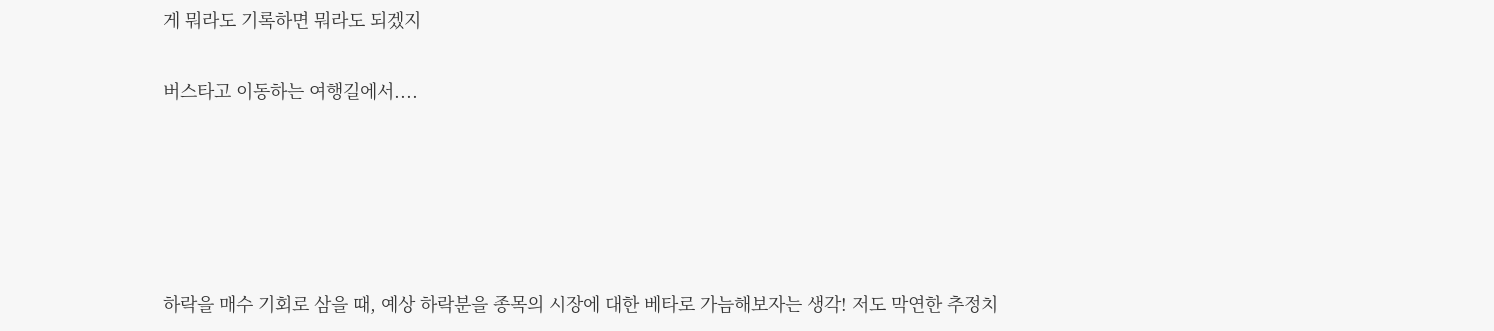게 뭐라도 기록하면 뭐라도 되겠지

버스타고 이동하는 여행길에서....





하락을 매수 기회로 삼을 때, 예상 하락분을 종목의 시장에 대한 베타로 가늠해보자는 생각! 저도 막연한 추정치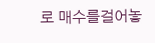로 매수를걸어놓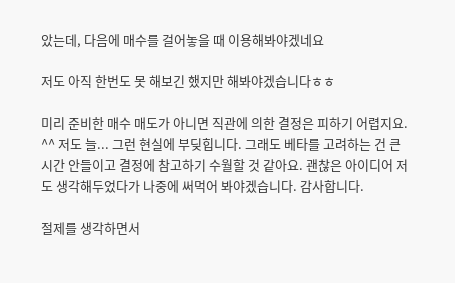았는데, 다음에 매수를 걸어놓을 때 이용해봐야겠네요

저도 아직 한번도 못 해보긴 했지만 해봐야겠습니다ㅎㅎ

미리 준비한 매수 매도가 아니면 직관에 의한 결정은 피하기 어렵지요. ^^ 저도 늘... 그런 현실에 부딪힙니다. 그래도 베타를 고려하는 건 큰 시간 안들이고 결정에 참고하기 수월할 것 같아요. 괜찮은 아이디어 저도 생각해두었다가 나중에 써먹어 봐야겠습니다. 감사합니다.

절제를 생각하면서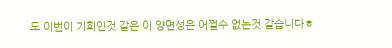도 이번이 기회인것 같은 이 양면성은 어쩔수 없는것 같습니다ㅎ